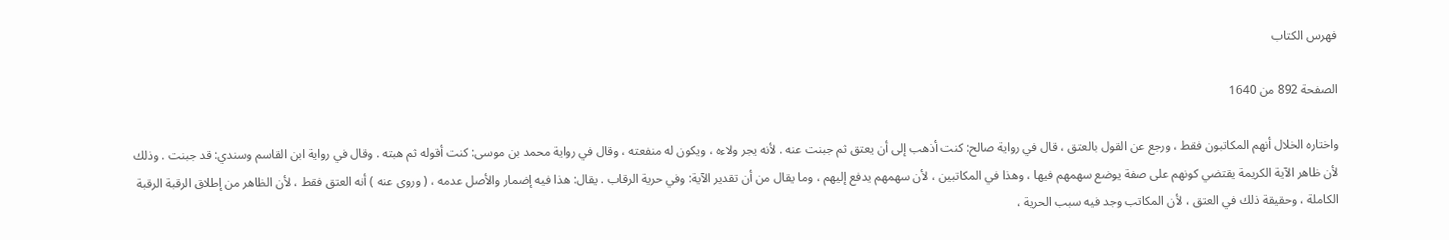فهرس الكتاب

الصفحة 892 من 1640

واختاره الخلال أنهم المكاتبون فقط ، ورجع عن القول بالعتق ، قال في رواية صالح: كنت أذهب إلى أن يعتق ثم جبنت عنه . لأنه يجر ولاءه ، ويكون له منفعته ، وقال في رواية محمد بن موسى: كنت أقوله ثم هبته . وقال في رواية ابن القاسم وسندي: قد جبنت . وذلك لأن ظاهر الآية الكريمة يقتضي كونهم على صفة يوضع سهمهم فيها ، وهذا في المكاتبين ، لأن سهمهم يدفع إليهم ، وما يقال من أن تقدير الآية: وفي حرية الرقاب . يقال: هذا فيه إضمار والأصل عدمه ، ( وروى عنه ) أنه العتق فقط ، لأن الظاهر من إطلاق الرقبة الرقبة الكاملة ، وحقيقة ذلك في العتق ، لأن المكاتب وجد فيه سبب الحرية ،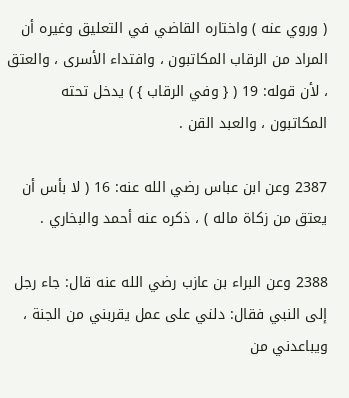( وروي عنه ) واختاره القاضي في التعليق وغيره أن المراد من الرقاب المكاتبون ، وافتداء الأسرى ، والعتق ، لأن قوله: 19 ( { وفي الرقاب } ) يدخل تحته المكاتبون ، والعبد القن .

2387 وعن ابن عباس رضي الله عنه: 16 ( لا بأس أن يعتق من زكاة ماله ) ، ذكره عنه أحمد والبخاري .

2388 وعن البراء بن عازب رضي الله عنه قال: جاء رجل إلى النبي فقال: دلني على عمل يقربني من الجنة ، ويباعدني من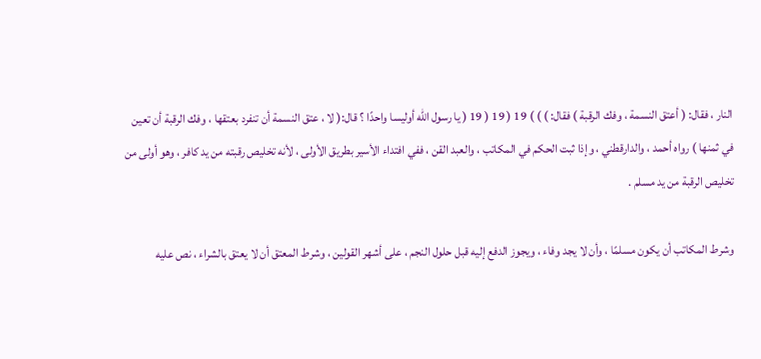النار ، فقال: ( أعتق النسمة ، وفك الرقبة ) فقال: ) ) ) 19 ( 19 ( 19 ( يا رسول الله أوليسا واحدًا ؟ قال:( لا ، عتق النسمة أن تنفرد بعتقها ، وفك الرقبة أن تعين في ثمنها ) رواه أحمد ، والدارقطني ، وإذا ثبت الحكم في المكاتب ، والعبد القن ، ففي افتداء الأسير بطريق الأولى ، لأنه تخليص رقبته من يد كافر ، وهو أولى من تخليص الرقبة من يد مسلم .

وشرط المكاتب أن يكون مسلمًا ، وأن لا يجد وفاء ، ويجوز الدفع إليه قبل حلول النجم ، على أشهر القولين ، وشرط المعتق أن لا يعتق بالشراء ، نص عليه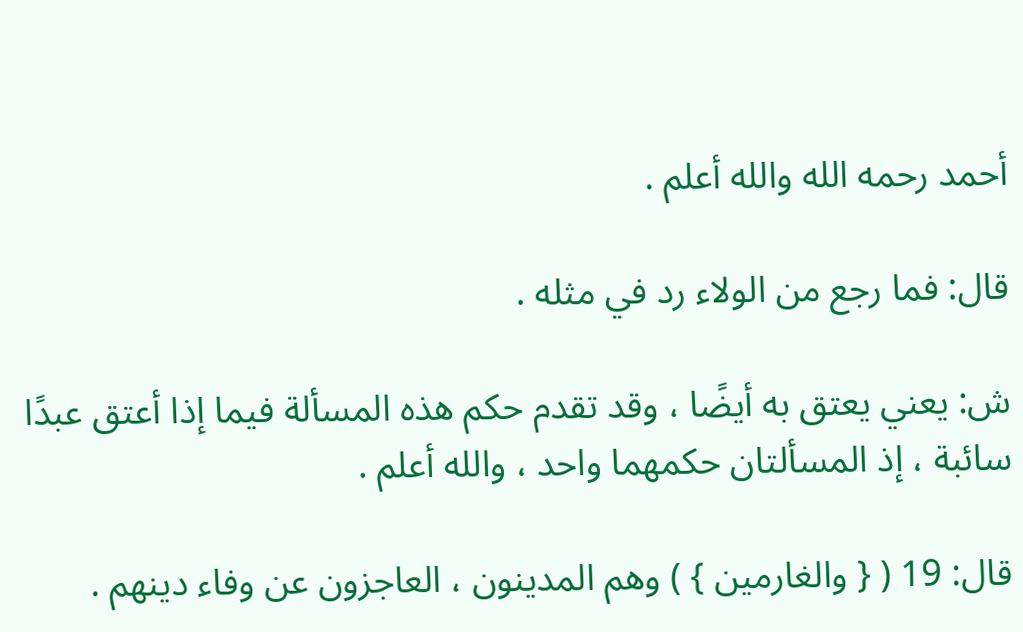أحمد رحمه الله والله أعلم .

قال: فما رجع من الولاء رد في مثله .

ش: يعني يعتق به أيضًا ، وقد تقدم حكم هذه المسألة فيما إذا أعتق عبدًا سائبة ، إذ المسألتان حكمهما واحد ، والله أعلم .

قال: 19 ( { والغارمين } ) وهم المدينون ، العاجزون عن وفاء دينهم .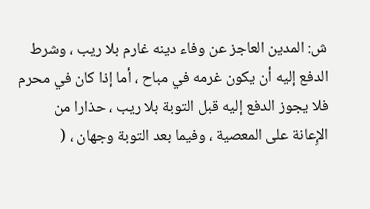ش: المدين العاجز عن وفاء دينه غارم بلا ريب ، وشرط الدفع إليه أن يكون غرمه في مباح ، أما إذا كان في محرم فلا يجوز الدفع إليه قبل التوبة بلا ريب ، حذارا من الإِعانة على المعصية ، وفيما بعد التوبة وجهان ، (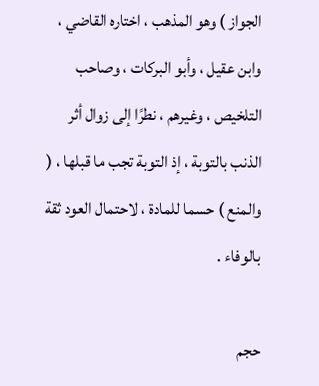الجواز ) وهو المذهب ، اختاره القاضي ، وابن عقيل ، وأبو البركات ، وصاحب التلخيص ، وغيرهم ، نطرًا إلى زوال أثر الذنب بالتوبة ، إذ التوبة تجب ما قبلها ، ( والمنع ) حسما للمادة ، لاحتمال العود ثقة بالوفاء .

حجم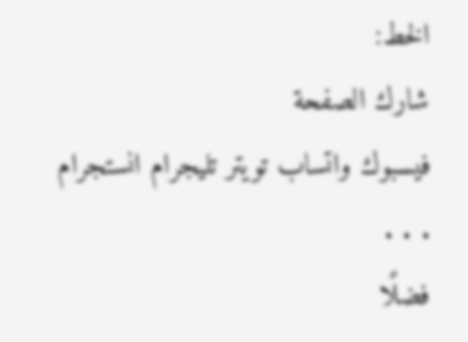الخط:
شارك الصفحة
فيسبوك واتساب تويتر تليجرام انستجرام
. . .
فضلًا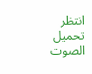انتظر تحميل الصوت